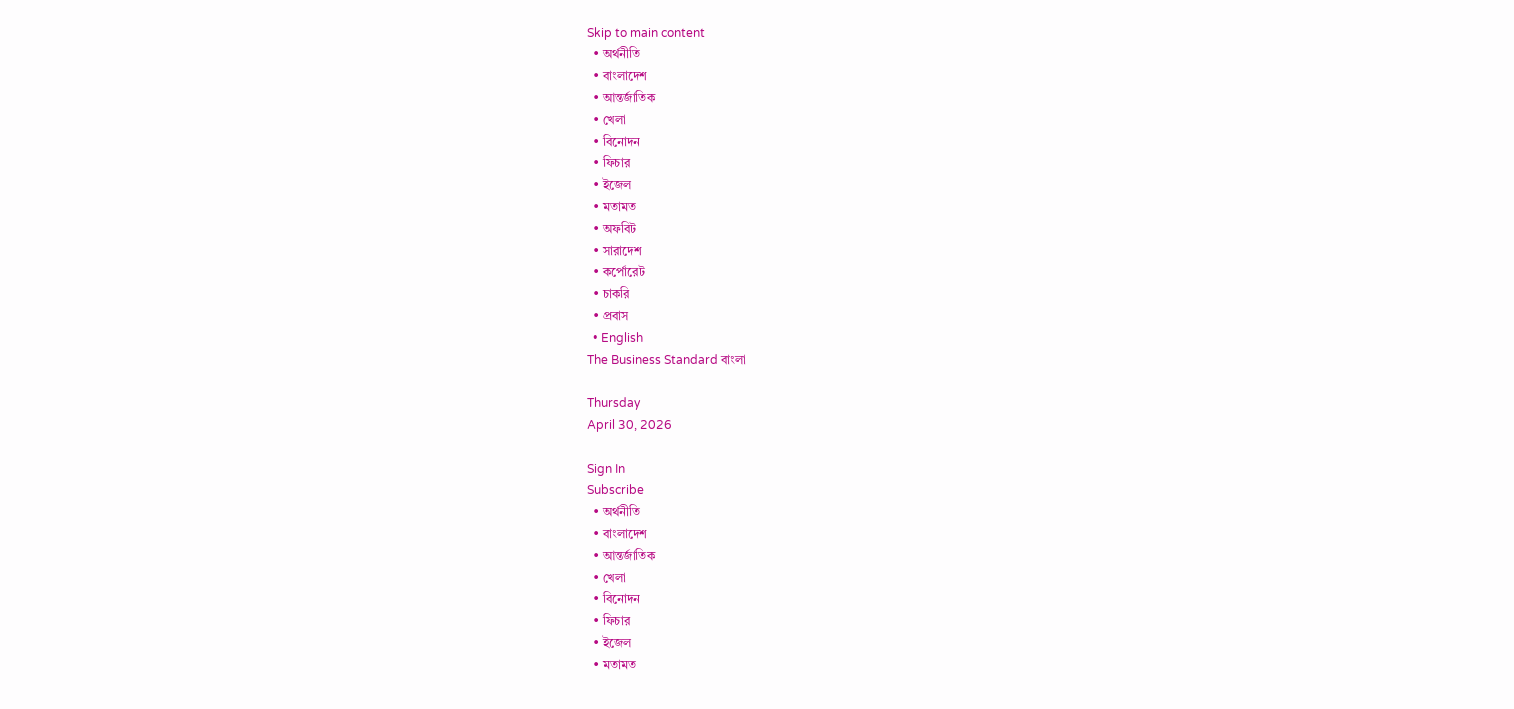Skip to main content
  • অর্থনীতি
  • বাংলাদেশ
  • আন্তর্জাতিক
  • খেলা
  • বিনোদন
  • ফিচার
  • ইজেল
  • মতামত
  • অফবিট
  • সারাদেশ
  • কর্পোরেট
  • চাকরি
  • প্রবাস
  • English
The Business Standard বাংলা

Thursday
April 30, 2026

Sign In
Subscribe
  • অর্থনীতি
  • বাংলাদেশ
  • আন্তর্জাতিক
  • খেলা
  • বিনোদন
  • ফিচার
  • ইজেল
  • মতামত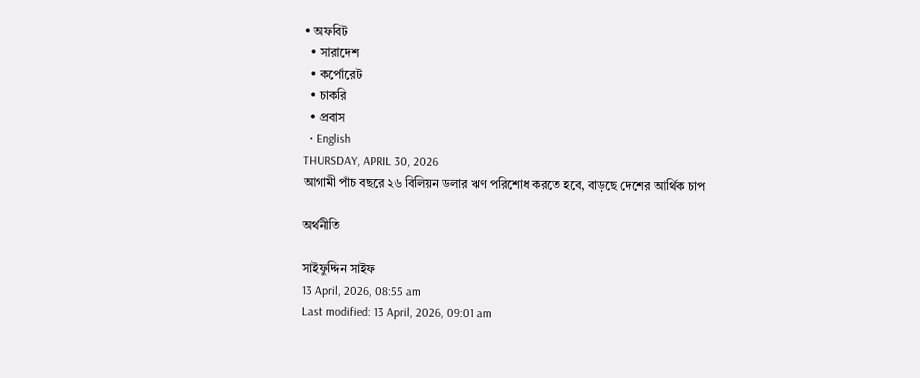• অফবিট
  • সারাদেশ
  • কর্পোরেট
  • চাকরি
  • প্রবাস
  • English
THURSDAY, APRIL 30, 2026
আগামী পাঁচ বছরে ২৬ বিলিয়ন ডলার ঋণ পরিশোধ করতে হবে, বাড়ছে দেশের আর্থিক চাপ

অর্থনীতি

সাইফুদ্দিন সাইফ
13 April, 2026, 08:55 am
Last modified: 13 April, 2026, 09:01 am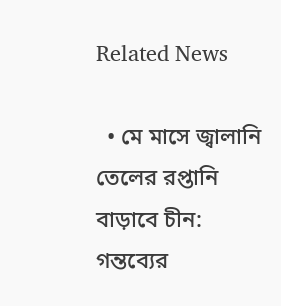Related News

  • মে মাসে জ্বালানি তেলের রপ্তানি বাড়াবে চীন: গন্তব্যের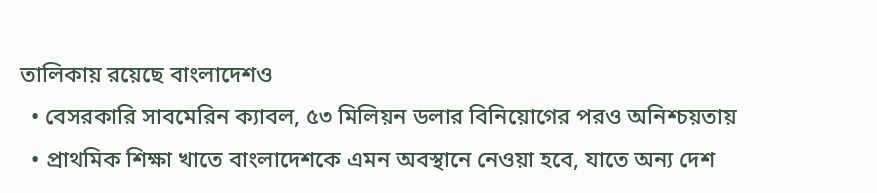তালিকায় রয়েছে বাংলাদেশও
  • বেসরকারি সাবমেরিন ক্যাবল, ৫৩ মিলিয়ন ডলার বিনিয়োগের পরও অনিশ্চয়তায়
  • প্রাথমিক শিক্ষা খাতে বাংলাদেশকে এমন অবস্থানে নেওয়া হবে, যাতে অন্য দেশ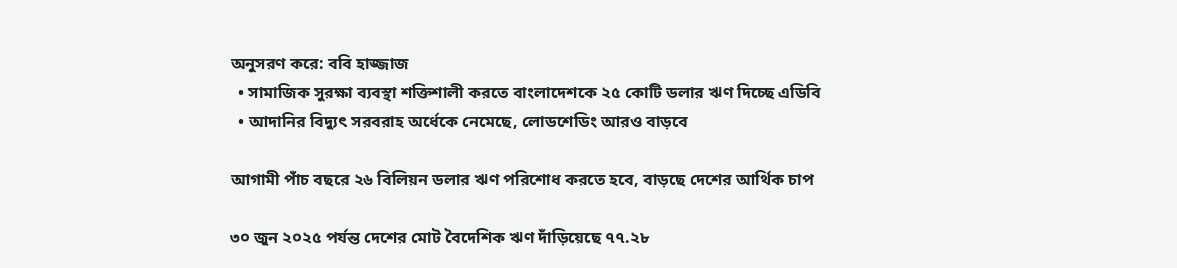অনুসরণ করে: ববি হাজ্জাজ
  • সামাজিক সুরক্ষা ব্যবস্থা শক্তিশালী করতে বাংলাদেশকে ২৫ কোটি ডলার ঋণ দিচ্ছে এডিবি
  • আদানির বিদ্যুৎ সরবরাহ অর্ধেকে নেমেছে, লোডশেডিং আরও বাড়বে

আগামী পাঁচ বছরে ২৬ বিলিয়ন ডলার ঋণ পরিশোধ করতে হবে, বাড়ছে দেশের আর্থিক চাপ

৩০ জুন ২০২৫ পর্যন্ত দেশের মোট বৈদেশিক ঋণ দাঁড়িয়েছে ৭৭.২৮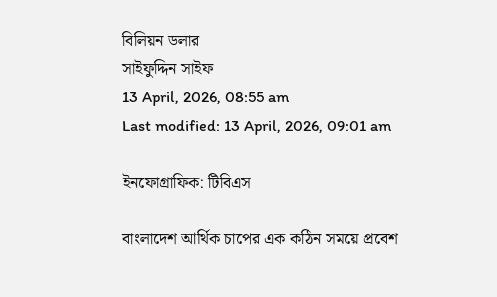বিলিয়ন ডলার
সাইফুদ্দিন সাইফ
13 April, 2026, 08:55 am
Last modified: 13 April, 2026, 09:01 am

ইনফোগ্রাফিক: টিবিএস

বাংলাদেশ আর্থিক চাপের এক কঠিন সময়ে প্রবেশ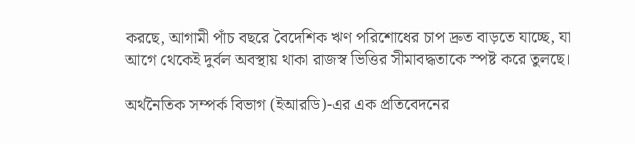করছে, আগামী পাঁচ বছরে বৈদেশিক ঋণ পরিশোধের চাপ দ্রুত বাড়তে যাচ্ছে, যা আগে থেকেই দুর্বল অবস্থায় থাকা রাজস্ব ভিত্তির সীমাবদ্ধতাকে স্পষ্ট করে তুলছে।

অর্থনৈতিক সম্পর্ক বিভাগ (ইআরডি)-এর এক প্রতিবেদনের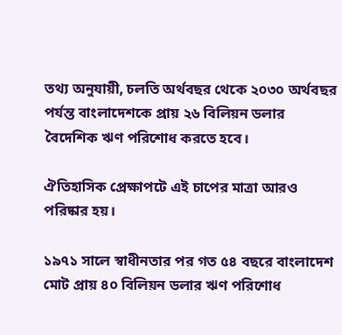তথ্য অনুযায়ী, চলতি অর্থবছর থেকে ২০৩০ অর্থবছর পর্যন্ত বাংলাদেশকে প্রায় ২৬ বিলিয়ন ডলার বৈদেশিক ঋণ পরিশোধ করতে হবে।

ঐতিহাসিক প্রেক্ষাপটে এই চাপের মাত্রা আরও পরিষ্কার হয়।

১৯৭১ সালে স্বাধীনতার পর গত ৫৪ বছরে বাংলাদেশ মোট প্রায় ৪০ বিলিয়ন ডলার ঋণ পরিশোধ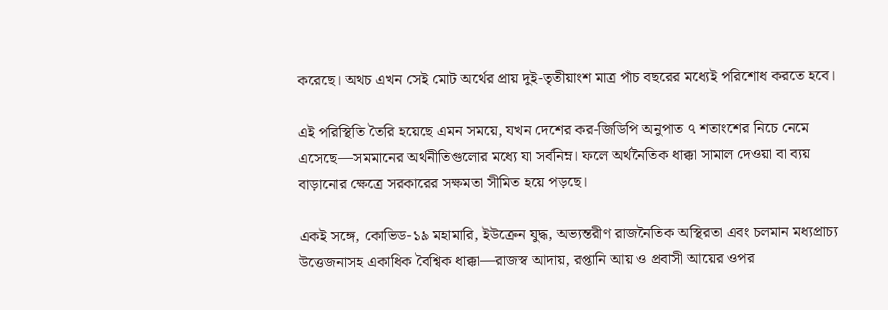করেছে। অথচ এখন সেই মোট অর্থের প্রায় দুই-তৃতীয়াংশ মাত্র পাঁচ বছরের মধ্যেই পরিশোধ করতে হবে।

এই পরিস্থিতি তৈরি হয়েছে এমন সময়ে, যখন দেশের কর-জিডিপি অনুপাত ৭ শতাংশের নিচে নেমে এসেছে—সমমানের অর্থনীতিগুলোর মধ্যে যা সর্বনিম্ন। ফলে অর্থনৈতিক ধাক্কা সামাল দেওয়া বা ব্যয় বাড়ানোর ক্ষেত্রে সরকারের সক্ষমতা সীমিত হয়ে পড়ছে।

একই সঙ্গে, কোভিড-১৯ মহামারি, ইউক্রেন যুদ্ধ, অভ্যন্তরীণ রাজনৈতিক অস্থিরতা এবং চলমান মধ্যপ্রাচ্য উত্তেজনাসহ একাধিক বৈশ্বিক ধাক্কা—রাজস্ব আদায়, রপ্তানি আয় ও প্রবাসী আয়ের ওপর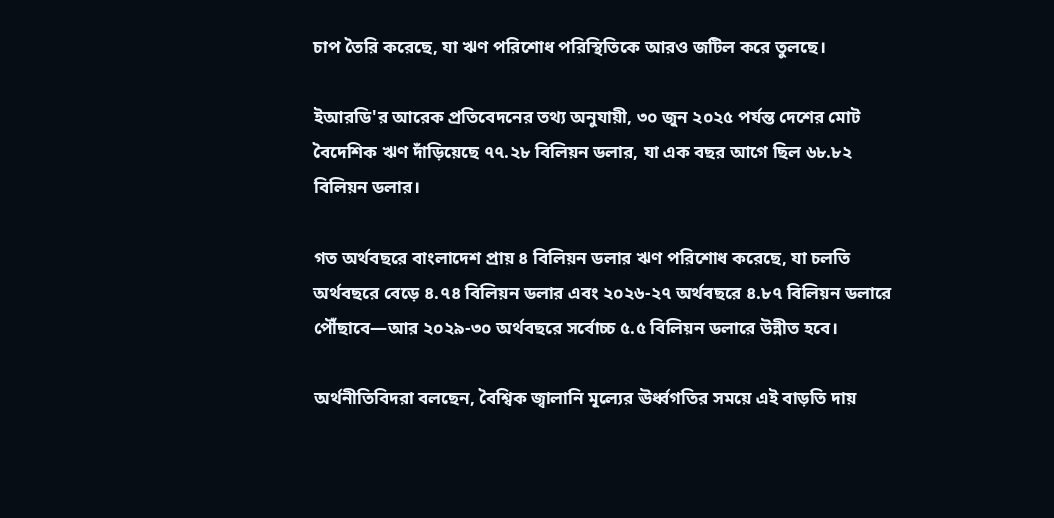চাপ তৈরি করেছে, যা ঋণ পরিশোধ পরিস্থিতিকে আরও জটিল করে তুলছে।

ইআরডি'র আরেক প্রতিবেদনের তথ্য অনুযায়ী, ৩০ জুন ২০২৫ পর্যন্ত দেশের মোট বৈদেশিক ঋণ দাঁড়িয়েছে ৭৭.২৮ বিলিয়ন ডলার, যা এক বছর আগে ছিল ৬৮.৮২ বিলিয়ন ডলার।

গত অর্থবছরে বাংলাদেশ প্রায় ৪ বিলিয়ন ডলার ঋণ পরিশোধ করেছে, যা চলতি অর্থবছরে বেড়ে ৪.৭৪ বিলিয়ন ডলার এবং ২০২৬-২৭ অর্থবছরে ৪.৮৭ বিলিয়ন ডলারে পৌঁছাবে—আর ২০২৯-৩০ অর্থবছরে সর্বোচ্চ ৫.৫ বিলিয়ন ডলারে উন্নীত হবে।

অর্থনীতিবিদরা বলছেন, বৈশ্বিক জ্বালানি মূল্যের ঊর্ধ্বগতির সময়ে এই বাড়তি দায়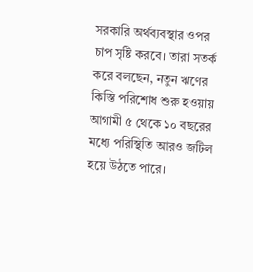সরকারি অর্থব্যবস্থার ওপর চাপ সৃষ্টি করবে। তারা সতর্ক করে বলছেন, নতুন ঋণের কিস্তি পরিশোধ শুরু হওয়ায় আগামী ৫ থেকে ১০ বছরের মধ্যে পরিস্থিতি আরও জটিল হয়ে উঠতে পারে।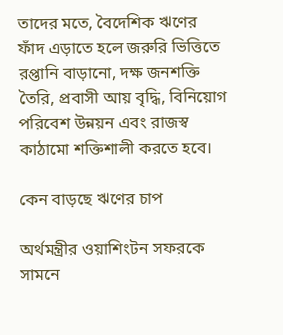তাদের মতে, বৈদেশিক ঋণের ফাঁদ এড়াতে হলে জরুরি ভিত্তিতে রপ্তানি বাড়ানো, দক্ষ জনশক্তি তৈরি, প্রবাসী আয় বৃদ্ধি, বিনিয়োগ পরিবেশ উন্নয়ন এবং রাজস্ব কাঠামো শক্তিশালী করতে হবে।

কেন বাড়ছে ঋণের চাপ

অর্থমন্ত্রীর ওয়াশিংটন সফরকে সামনে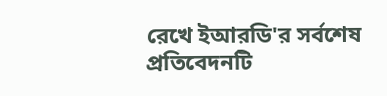রেখে ইআরডি'র সর্বশেষ প্রতিবেদনটি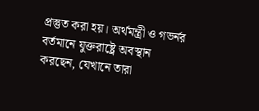প্রস্তুত করা হয়। অর্থমন্ত্রী ও গভর্নর বর্তমানে যুক্তরাষ্ট্রে অবস্থান করছেন, যেখানে তারা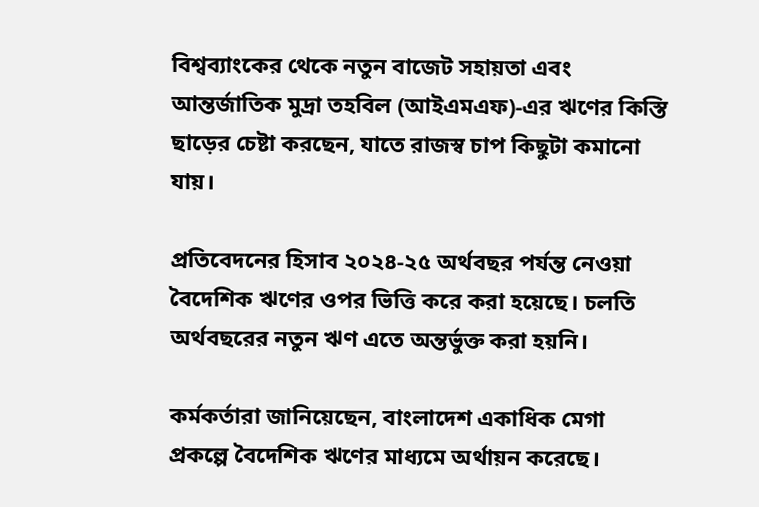বিশ্বব্যাংকের থেকে নতুন বাজেট সহায়তা এবং আন্তর্জাতিক মুদ্রা তহবিল (আইএমএফ)-এর ঋণের কিস্তি ছাড়ের চেষ্টা করছেন, যাতে রাজস্ব চাপ কিছুটা কমানো যায়।

প্রতিবেদনের হিসাব ২০২৪-২৫ অর্থবছর পর্যন্ত নেওয়া বৈদেশিক ঋণের ওপর ভিত্তি করে করা হয়েছে। চলতি অর্থবছরের নতুন ঋণ এতে অন্তর্ভুক্ত করা হয়নি।

কর্মকর্তারা জানিয়েছেন, বাংলাদেশ একাধিক মেগা প্রকল্পে বৈদেশিক ঋণের মাধ্যমে অর্থায়ন করেছে।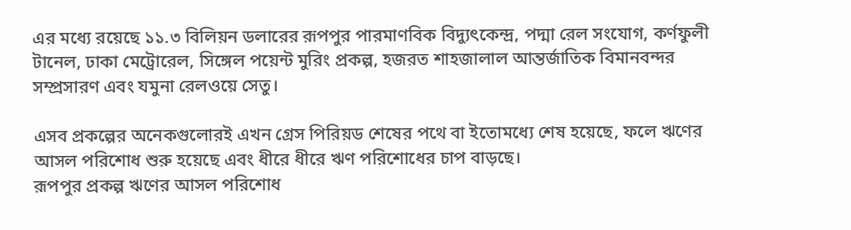এর মধ্যে রয়েছে ১১.৩ বিলিয়ন ডলারের রূপপুর পারমাণবিক বিদ্যুৎকেন্দ্র, পদ্মা রেল সংযোগ, কর্ণফুলী টানেল, ঢাকা মেট্রোরেল, সিঙ্গেল পয়েন্ট মুরিং প্রকল্প, হজরত শাহজালাল আন্তর্জাতিক বিমানবন্দর সম্প্রসারণ এবং যমুনা রেলওয়ে সেতু।

এসব প্রকল্পের অনেকগুলোরই এখন গ্রেস পিরিয়ড শেষের পথে বা ইতোমধ্যে শেষ হয়েছে, ফলে ঋণের আসল পরিশোধ শুরু হয়েছে এবং ধীরে ধীরে ঋণ পরিশোধের চাপ বাড়ছে।
রূপপুর প্রকল্প ঋণের আসল পরিশোধ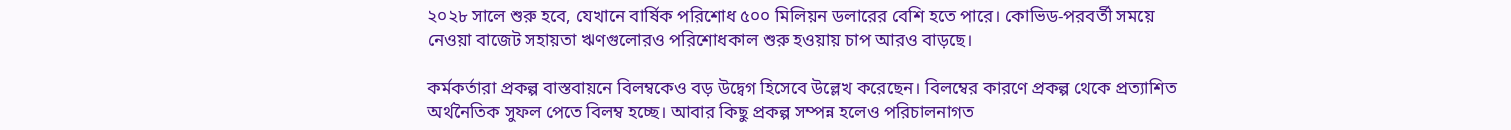২০২৮ সালে শুরু হবে, যেখানে বার্ষিক পরিশোধ ৫০০ মিলিয়ন ডলারের বেশি হতে পারে। কোভিড-পরবর্তী সময়ে নেওয়া বাজেট সহায়তা ঋণগুলোরও পরিশোধকাল শুরু হওয়ায় চাপ আরও বাড়ছে।

কর্মকর্তারা প্রকল্প বাস্তবায়নে বিলম্বকেও বড় উদ্বেগ হিসেবে উল্লেখ করেছেন। বিলম্বের কারণে প্রকল্প থেকে প্রত্যাশিত অর্থনৈতিক সুফল পেতে বিলম্ব হচ্ছে। আবার কিছু প্রকল্প সম্পন্ন হলেও পরিচালনাগত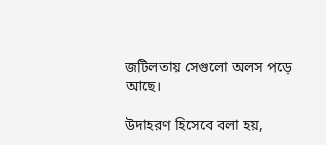জটিলতায় সেগুলো অলস পড়ে আছে।

উদাহরণ হিসেবে বলা হয়,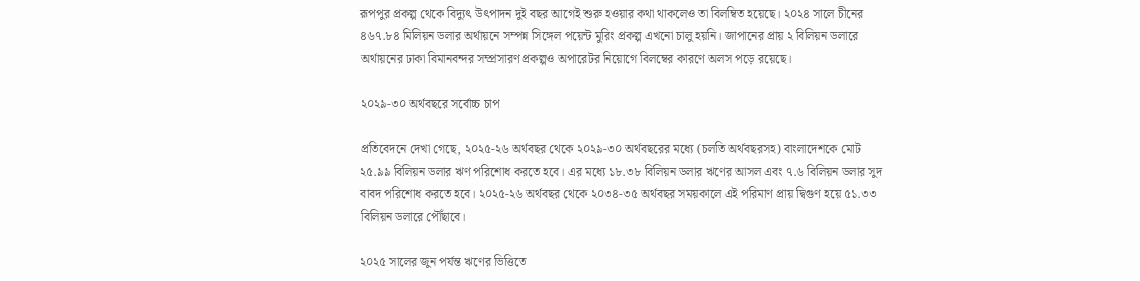রূপপুর প্রকল্প থেকে বিদ্যুৎ উৎপাদন দুই বছর আগেই শুরু হওয়ার কথা থাকলেও তা বিলম্বিত হয়েছে। ২০২৪ সালে চীনের ৪৬৭.৮৪ মিলিয়ন ডলার অর্থায়নে সম্পন্ন সিঙ্গেল পয়েন্ট মুরিং প্রকল্প এখনো চালু হয়নি। জাপানের প্রায় ২ বিলিয়ন ডলারে অর্থায়নের ঢাকা বিমানবন্দর সম্প্রসারণ প্রকল্পও অপারেটর নিয়োগে বিলম্বের কারণে অলস পড়ে রয়েছে।

২০২৯-৩০ অর্থবছরে সর্বোচ্চ চাপ

প্রতিবেদনে দেখা গেছে, ২০২৫-২৬ অর্থবছর থেকে ২০২৯-৩০ অর্থবছরের মধ্যে (চলতি অর্থবছরসহ) বাংলাদেশকে মোট ২৫.৯৯ বিলিয়ন ডলার ঋণ পরিশোধ করতে হবে। এর মধ্যে ১৮.৩৮ বিলিয়ন ডলার ঋণের আসল এবং ৭.৬ বিলিয়ন ডলার সুদ বাবদ পরিশোধ করতে হবে। ২০২৫-২৬ অর্থবছর থেকে ২০৩৪-৩৫ অর্থবছর সময়কালে এই পরিমাণ প্রায় দ্বিগুণ হয়ে ৫১.৩৩ বিলিয়ন ডলারে পৌঁছাবে।

২০২৫ সালের জুন পর্যন্ত ঋণের ভিত্তিতে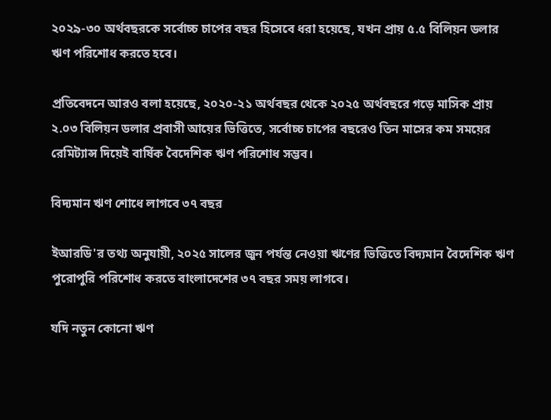২০২৯-৩০ অর্থবছরকে সর্বোচ্চ চাপের বছর হিসেবে ধরা হয়েছে, যখন প্রায় ৫.৫ বিলিয়ন ডলার ঋণ পরিশোধ করতে হবে।

প্রতিবেদনে আরও বলা হয়েছে, ২০২০-২১ অর্থবছর থেকে ২০২৫ অর্থবছরে গড়ে মাসিক প্রায় ২.০৩ বিলিয়ন ডলার প্রবাসী আয়ের ভিত্তিতে, সর্বোচ্চ চাপের বছরেও তিন মাসের কম সময়ের রেমিট্যান্স দিয়েই বার্ষিক বৈদেশিক ঋণ পরিশোধ সম্ভব।

বিদ্যমান ঋণ শোধে লাগবে ৩৭ বছর

ইআরডি'র তথ্য অনুযায়ী, ২০২৫ সালের জুন পর্যন্ত নেওয়া ঋণের ভিত্তিতে বিদ্যমান বৈদেশিক ঋণ পুরোপুরি পরিশোধ করতে বাংলাদেশের ৩৭ বছর সময় লাগবে।

যদি নতুন কোনো ঋণ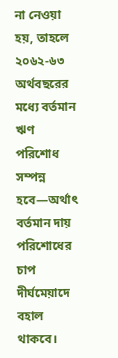না নেওয়া হয়, তাহলে ২০৬২-৬৩ অর্থবছরের মধ্যে বর্তমান ঋণ পরিশোধ সম্পন্ন হবে—অর্থাৎ বর্তমান দায় পরিশোধের চাপ দীর্ঘমেয়াদে বহাল থাকবে।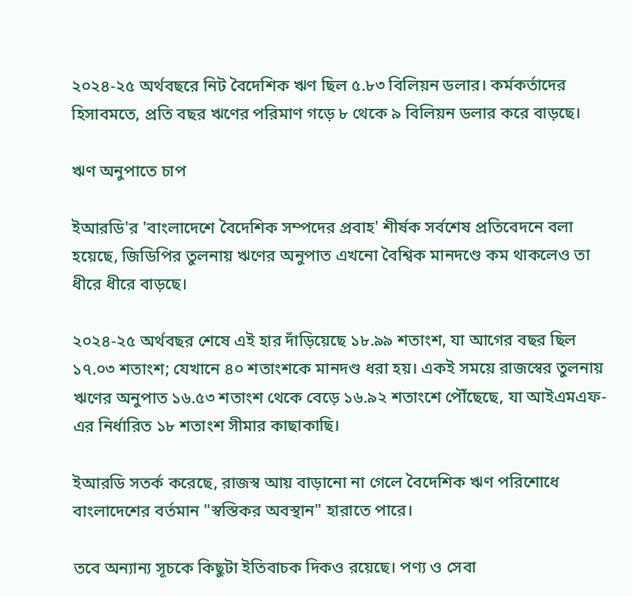২০২৪-২৫ অর্থবছরে নিট বৈদেশিক ঋণ ছিল ৫.৮৩ বিলিয়ন ডলার। কর্মকর্তাদের হিসাবমতে, প্রতি বছর ঋণের পরিমাণ গড়ে ৮ থেকে ৯ বিলিয়ন ডলার করে বাড়ছে।

ঋণ অনুপাতে চাপ

ইআরডি'র 'বাংলাদেশে বৈদেশিক সম্পদের প্রবাহ' শীর্ষক সর্বশেষ প্রতিবেদনে বলা হয়েছে, জিডিপির তুলনায় ঋণের অনুপাত এখনো বৈশ্বিক মানদণ্ডে কম থাকলেও তা ধীরে ধীরে বাড়ছে।

২০২৪-২৫ অর্থবছর শেষে এই হার দাঁড়িয়েছে ১৮.৯৯ শতাংশ, যা আগের বছর ছিল ১৭.০৩ শতাংশ; যেখানে ৪০ শতাংশকে মানদণ্ড ধরা হয়। একই সময়ে রাজস্বের তুলনায় ঋণের অনুপাত ১৬.৫৩ শতাংশ থেকে বেড়ে ১৬.৯২ শতাংশে পৌঁছেছে, যা আইএমএফ-এর নির্ধারিত ১৮ শতাংশ সীমার কাছাকাছি।

ইআরডি সতর্ক করেছে, রাজস্ব আয় বাড়ানো না গেলে বৈদেশিক ঋণ পরিশোধে বাংলাদেশের বর্তমান "স্বস্তিকর অবস্থান" হারাতে পারে।

তবে অন্যান্য সূচকে কিছুটা ইতিবাচক দিকও রয়েছে। পণ্য ও সেবা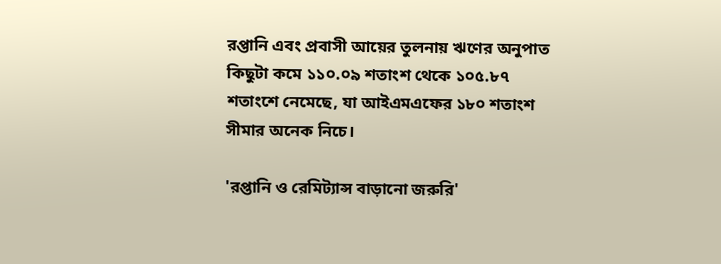রপ্তানি এবং প্রবাসী আয়ের তুলনায় ঋণের অনুপাত কিছুটা কমে ১১০.০৯ শতাংশ থেকে ১০৫.৮৭ শতাংশে নেমেছে, যা আইএমএফের ১৮০ শতাংশ সীমার অনেক নিচে।

'রপ্তানি ও রেমিট্যান্স বাড়ানো জরুরি'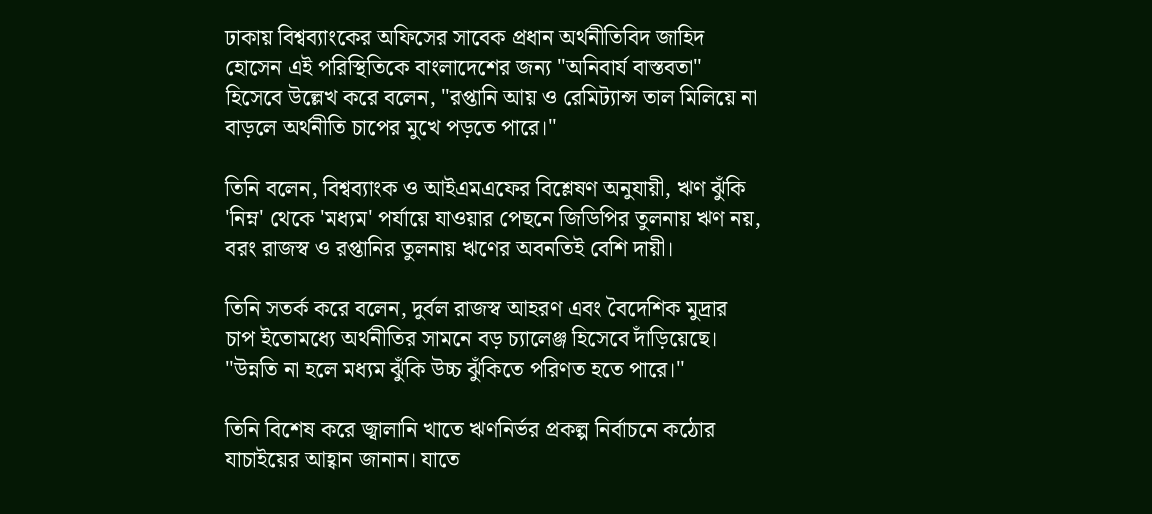ঢাকায় বিশ্বব্যাংকের অফিসের সাবেক প্রধান অর্থনীতিবিদ জাহিদ হোসেন এই পরিস্থিতিকে বাংলাদেশের জন্য "অনিবার্য বাস্তবতা" হিসেবে উল্লেখ করে বলেন, "রপ্তানি আয় ও রেমিট্যান্স তাল মিলিয়ে না বাড়লে অর্থনীতি চাপের মুখে পড়তে পারে।"

তিনি বলেন, বিশ্বব্যাংক ও আইএমএফের বিশ্লেষণ অনুযায়ী, ঋণ ঝুঁকি 'নিম্ন' থেকে 'মধ্যম' পর্যায়ে যাওয়ার পেছনে জিডিপির তুলনায় ঋণ নয়, বরং রাজস্ব ও রপ্তানির তুলনায় ঋণের অবনতিই বেশি দায়ী।

তিনি সতর্ক করে বলেন, দুর্বল রাজস্ব আহরণ এবং বৈদেশিক মুদ্রার চাপ ইতোমধ্যে অর্থনীতির সামনে বড় চ্যালেঞ্জ হিসেবে দাঁড়িয়েছে। "উন্নতি না হলে মধ্যম ঝুঁকি উচ্চ ঝুঁকিতে পরিণত হতে পারে।"

তিনি বিশেষ করে জ্বালানি খাতে ঋণনির্ভর প্রকল্প নির্বাচনে কঠোর যাচাইয়ের আহ্বান জানান। যাতে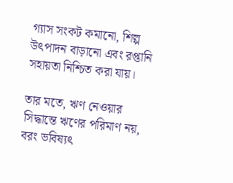গ্যাস সংকট কমানো, শিল্প উৎপাদন বাড়ানো এবং রপ্তানি সহায়তা নিশ্চিত করা যায়।

তার মতে, ঋণ নেওয়ার সিদ্ধান্তে ঋণের পরিমাণ নয়, বরং ভবিষ্যৎ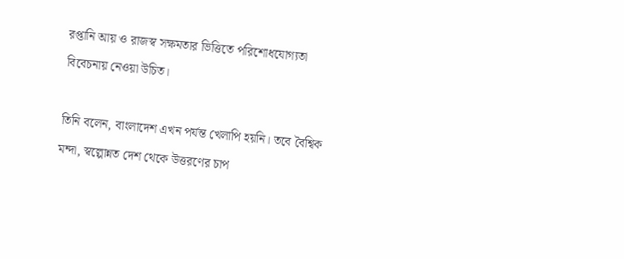রপ্তানি আয় ও রাজস্ব সক্ষমতার ভিত্তিতে পরিশোধযোগ্যতা বিবেচনায় নেওয়া উচিত।

তিনি বলেন, বাংলাদেশ এখন পর্যন্ত খেলাপি হয়নি। তবে বৈশ্বিক মন্দা, স্বল্পোন্নত দেশ থেকে উত্তরণের চাপ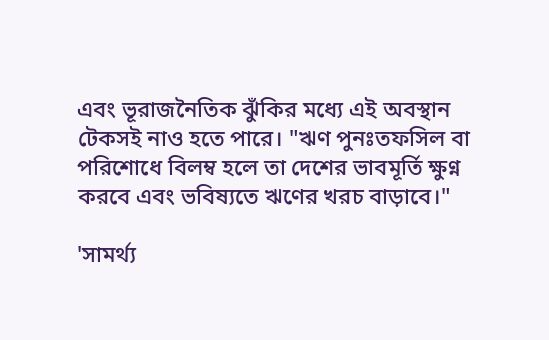এবং ভূরাজনৈতিক ঝুঁকির মধ্যে এই অবস্থান টেকসই নাও হতে পারে। "ঋণ পুনঃতফসিল বা পরিশোধে বিলম্ব হলে তা দেশের ভাবমূর্তি ক্ষুণ্ন করবে এবং ভবিষ্যতে ঋণের খরচ বাড়াবে।"

'সামর্থ্য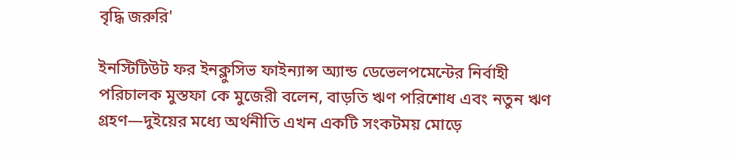বৃদ্ধি জরুরি'

ইনস্টিটিউট ফর ইনক্লুসিভ ফাইন্যান্স অ্যান্ড ডেভেলপমেন্টের নির্বাহী পরিচালক মুস্তফা কে মুজেরী বলেন, বাড়তি ঋণ পরিশোধ এবং নতুন ঋণ গ্রহণ—দুইয়ের মধ্যে অর্থনীতি এখন একটি সংকটময় মোড়ে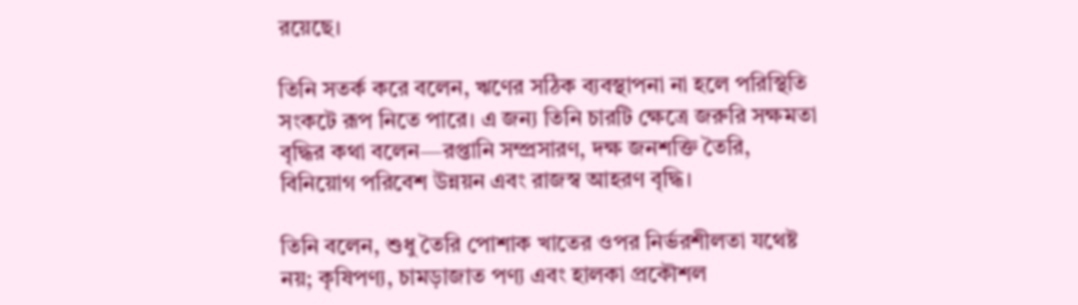রয়েছে।

তিনি সতর্ক করে বলেন, ঋণের সঠিক ব্যবস্থাপনা না হলে পরিস্থিতি সংকটে রূপ নিতে পারে। এ জন্য তিনি চারটি ক্ষেত্রে জরুরি সক্ষমতা বৃদ্ধির কথা বলেন—রপ্তানি সম্প্রসারণ, দক্ষ জনশক্তি তৈরি, বিনিয়োগ পরিবেশ উন্নয়ন এবং রাজস্ব আহরণ বৃদ্ধি।

তিনি বলেন, শুধু তৈরি পোশাক খাতের ওপর নির্ভরশীলতা যথেষ্ট নয়; কৃষিপণ্য, চামড়াজাত পণ্য এবং হালকা প্রকৌশল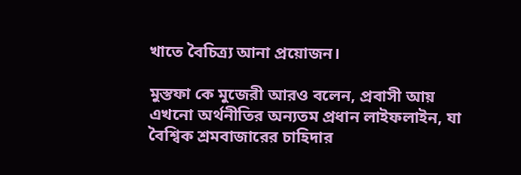খাতে বৈচিত্র্য আনা প্রয়োজন।

মুস্তফা কে মুজেরী আরও বলেন, প্রবাসী আয় এখনো অর্থনীতির অন্যতম প্রধান লাইফলাইন, যা বৈশ্বিক শ্রমবাজারের চাহিদার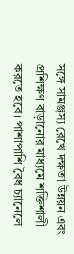সঙ্গে সামঞ্জস্য রেখে দক্ষতা উন্নয়ন এবং প্রশিক্ষণ বাড়ানোর মাধ্যমে শক্তিশালী করতে হবে। পাশাপাশি বৈধ চ্যানেলে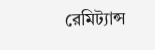রেমিট্যান্স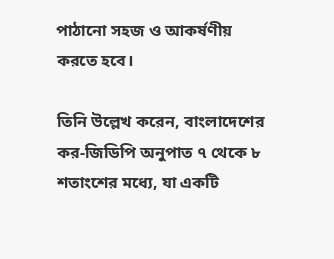পাঠানো সহজ ও আকর্ষণীয় করতে হবে।

তিনি উল্লেখ করেন, বাংলাদেশের কর-জিডিপি অনুপাত ৭ থেকে ৮ শতাংশের মধ্যে, যা একটি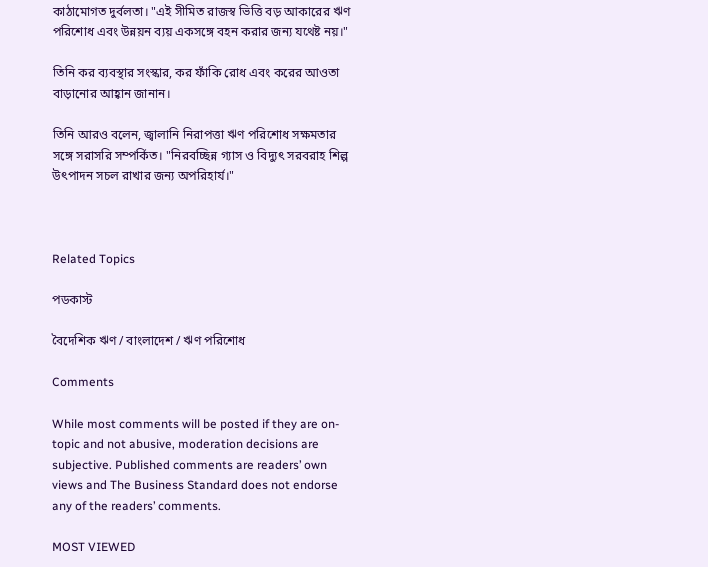কাঠামোগত দুর্বলতা। "এই সীমিত রাজস্ব ভিত্তি বড় আকারের ঋণ পরিশোধ এবং উন্নয়ন ব্যয় একসঙ্গে বহন করার জন্য যথেষ্ট নয়।"

তিনি কর ব্যবস্থার সংস্কার, কর ফাঁকি রোধ এবং করের আওতা বাড়ানোর আহ্বান জানান।

তিনি আরও বলেন, জ্বালানি নিরাপত্তা ঋণ পরিশোধ সক্ষমতার সঙ্গে সরাসরি সম্পর্কিত। "নিরবচ্ছিন্ন গ্যাস ও বিদ্যুৎ সরবরাহ শিল্প উৎপাদন সচল রাখার জন্য অপরিহার্য।"



Related Topics

পডকাস্ট

বৈদেশিক ঋণ / বাংলাদেশ / ঋণ পরিশোধ

Comments

While most comments will be posted if they are on-topic and not abusive, moderation decisions are subjective. Published comments are readers’ own views and The Business Standard does not endorse any of the readers’ comments.

MOST VIEWED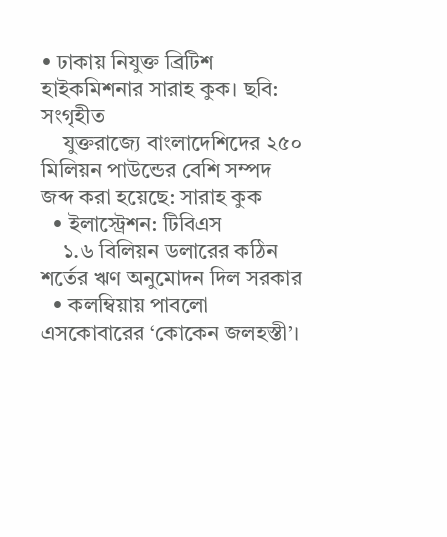• ঢাকায় নিযুক্ত ব্রিটিশ হাইকমিশনার সারাহ কুক। ছবি: সংগৃহীত
    যুক্তরাজ্যে বাংলাদেশিদের ২৫০ মিলিয়ন পাউন্ডের বেশি সম্পদ জব্দ করা হয়েছে: সারাহ কুক
  • ইলাস্ট্রেশন: টিবিএস
    ১.৬ বিলিয়ন ডলারের কঠিন শর্তের ঋণ অনুমোদন দিল সরকার
  • কলম্বিয়ায় পাবলো এসকোবারের ‘কোকেন জলহস্তী’।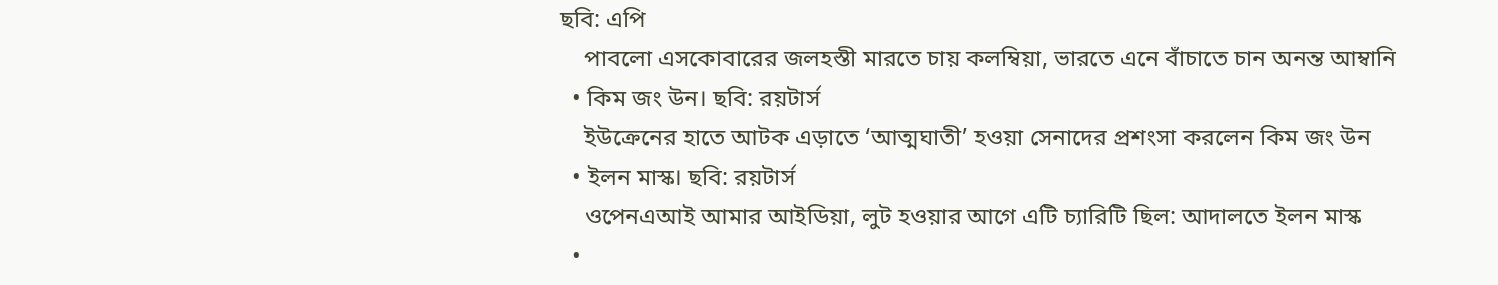ছবি: এপি
    পাবলো এসকোবারের জলহস্তী মারতে চায় কলম্বিয়া, ভারতে এনে বাঁচাতে চান অনন্ত আম্বানি
  • কিম জং উন। ছবি: রয়টার্স
    ইউক্রেনের হাতে আটক এড়াতে ‘আত্মঘাতী’ হওয়া সেনাদের প্রশংসা করলেন কিম জং উন
  • ইলন মাস্ক। ছবি: রয়টার্স
    ওপেনএআই আমার আইডিয়া, লুট হওয়ার আগে এটি চ্যারিটি ছিল: আদালতে ইলন মাস্ক
  •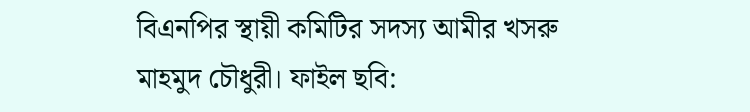বিএনপির স্থায়ী কমিটির সদস্য আমীর খসরু মাহমুদ চৌধুরী। ফাইল ছবি: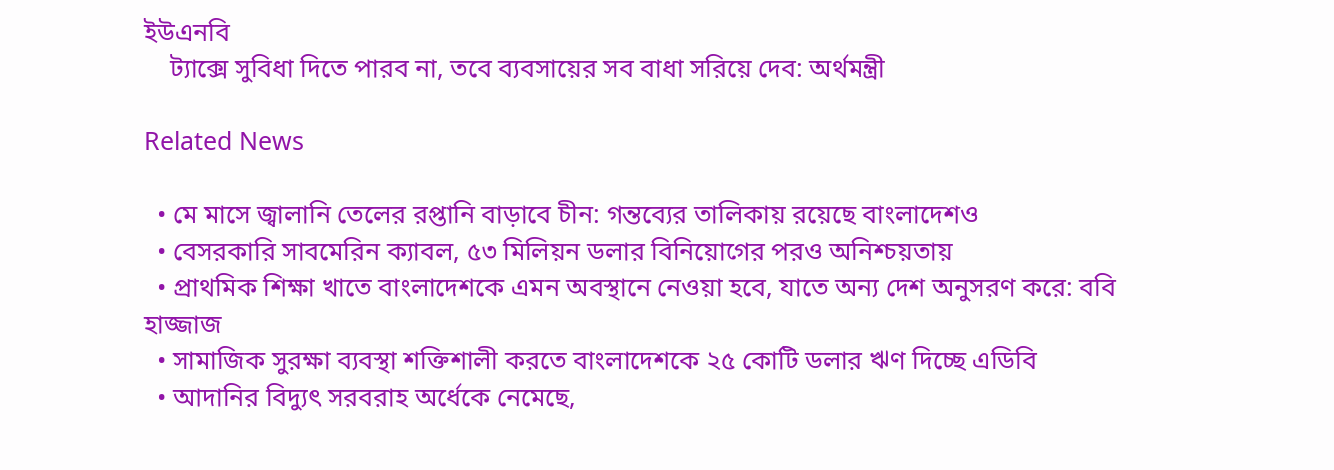ইউএনবি
    ট্যাক্সে সুবিধা দিতে পারব না, তবে ব্যবসায়ের সব বাধা সরিয়ে দেব: অর্থমন্ত্রী

Related News

  • মে মাসে জ্বালানি তেলের রপ্তানি বাড়াবে চীন: গন্তব্যের তালিকায় রয়েছে বাংলাদেশও
  • বেসরকারি সাবমেরিন ক্যাবল, ৫৩ মিলিয়ন ডলার বিনিয়োগের পরও অনিশ্চয়তায়
  • প্রাথমিক শিক্ষা খাতে বাংলাদেশকে এমন অবস্থানে নেওয়া হবে, যাতে অন্য দেশ অনুসরণ করে: ববি হাজ্জাজ
  • সামাজিক সুরক্ষা ব্যবস্থা শক্তিশালী করতে বাংলাদেশকে ২৫ কোটি ডলার ঋণ দিচ্ছে এডিবি
  • আদানির বিদ্যুৎ সরবরাহ অর্ধেকে নেমেছে,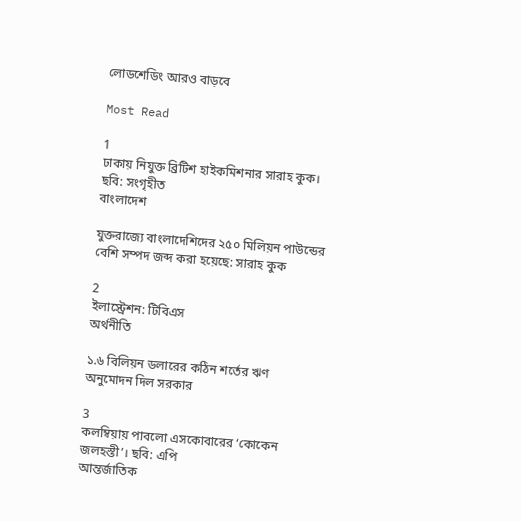লোডশেডিং আরও বাড়বে

Most Read

1
ঢাকায় নিযুক্ত ব্রিটিশ হাইকমিশনার সারাহ কুক। ছবি: সংগৃহীত
বাংলাদেশ

যুক্তরাজ্যে বাংলাদেশিদের ২৫০ মিলিয়ন পাউন্ডের বেশি সম্পদ জব্দ করা হয়েছে: সারাহ কুক

2
ইলাস্ট্রেশন: টিবিএস
অর্থনীতি

১.৬ বিলিয়ন ডলারের কঠিন শর্তের ঋণ অনুমোদন দিল সরকার

3
কলম্বিয়ায় পাবলো এসকোবারের ‘কোকেন জলহস্তী’। ছবি: এপি
আন্তর্জাতিক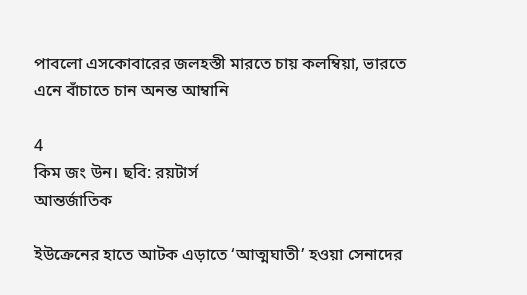পাবলো এসকোবারের জলহস্তী মারতে চায় কলম্বিয়া, ভারতে এনে বাঁচাতে চান অনন্ত আম্বানি

4
কিম জং উন। ছবি: রয়টার্স
আন্তর্জাতিক

ইউক্রেনের হাতে আটক এড়াতে ‘আত্মঘাতী’ হওয়া সেনাদের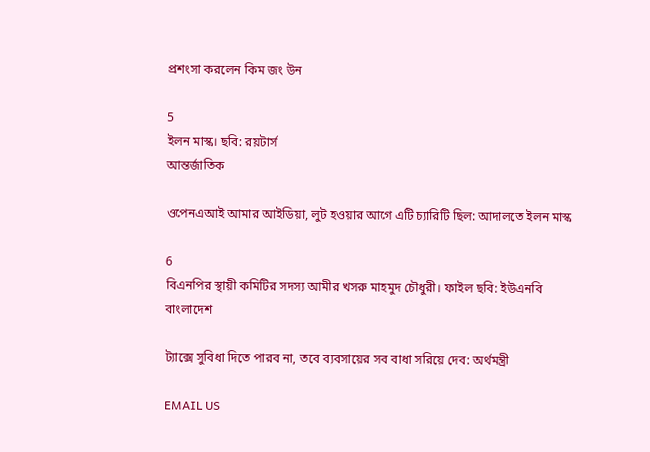প্রশংসা করলেন কিম জং উন

5
ইলন মাস্ক। ছবি: রয়টার্স
আন্তর্জাতিক

ওপেনএআই আমার আইডিয়া, লুট হওয়ার আগে এটি চ্যারিটি ছিল: আদালতে ইলন মাস্ক

6
বিএনপির স্থায়ী কমিটির সদস্য আমীর খসরু মাহমুদ চৌধুরী। ফাইল ছবি: ইউএনবি
বাংলাদেশ

ট্যাক্সে সুবিধা দিতে পারব না, তবে ব্যবসায়ের সব বাধা সরিয়ে দেব: অর্থমন্ত্রী

EMAIL US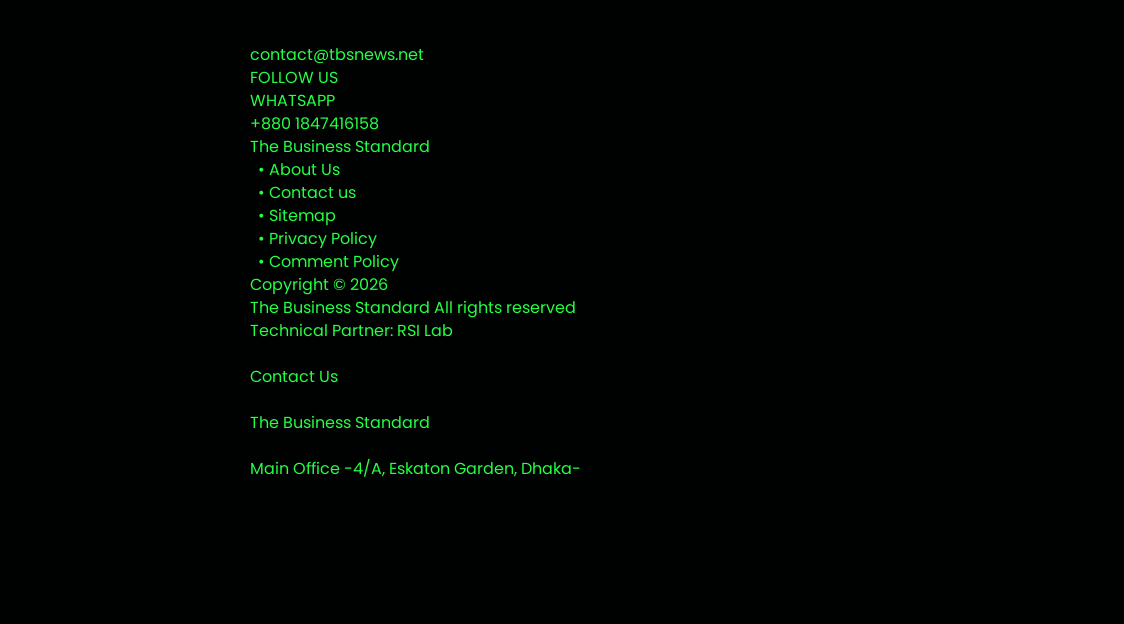contact@tbsnews.net
FOLLOW US
WHATSAPP
+880 1847416158
The Business Standard
  • About Us
  • Contact us
  • Sitemap
  • Privacy Policy
  • Comment Policy
Copyright © 2026
The Business Standard All rights reserved
Technical Partner: RSI Lab

Contact Us

The Business Standard

Main Office -4/A, Eskaton Garden, Dhaka-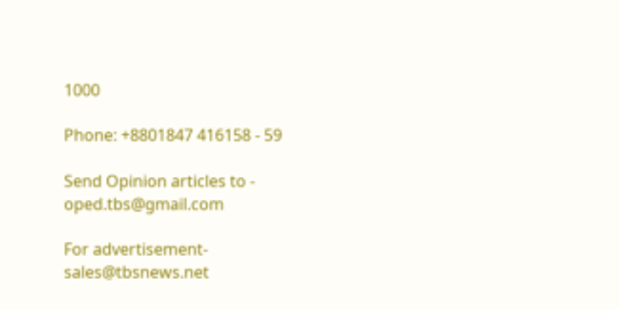1000

Phone: +8801847 416158 - 59

Send Opinion articles to - oped.tbs@gmail.com

For advertisement- sales@tbsnews.net